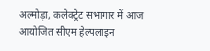अल्मोड़ा, कलेक्ट्रेट सभागार में आज आयोजित सीएम हेल्पलाइन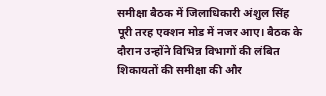समीक्षा बैठक में जिलाधिकारी अंशुल सिंह पूरी तरह एक्शन मोड में नजर आए। बैठक के दौरान उन्होंने विभिन्न विभागों की लंबित शिकायतों की समीक्षा की और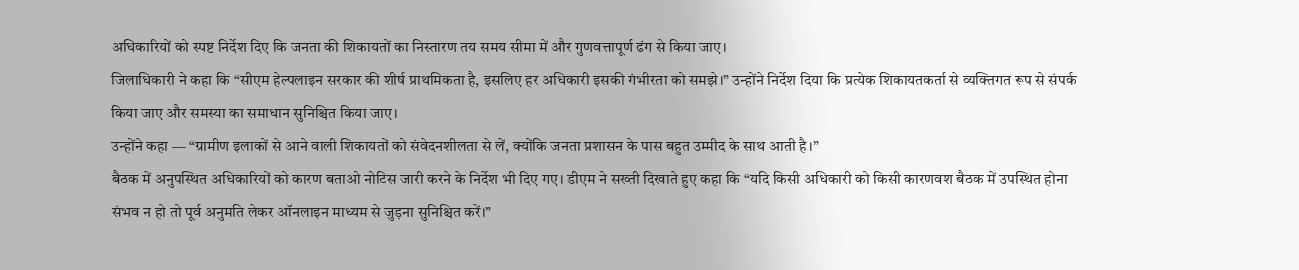अधिकारियों को स्पष्ट निर्देश दिए कि जनता की शिकायतों का निस्तारण तय समय सीमा में और गुणवत्तापूर्ण ढंग से किया जाए।
जिलाधिकारी ने कहा कि “सीएम हेल्पलाइन सरकार की शीर्ष प्राथमिकता है, इसलिए हर अधिकारी इसकी गंभीरता को समझे।” उन्होंने निर्देश दिया कि प्रत्येक शिकायतकर्ता से व्यक्तिगत रूप से संपर्क किया जाए और समस्या का समाधान सुनिश्चित किया जाए।
उन्होंने कहा — “ग्रामीण इलाकों से आने वाली शिकायतों को संवेदनशीलता से लें, क्योंकि जनता प्रशासन के पास बहुत उम्मीद के साथ आती है।”
बैठक में अनुपस्थित अधिकारियों को कारण बताओ नोटिस जारी करने के निर्देश भी दिए गए। डीएम ने सख्ती दिखाते हुए कहा कि “यदि किसी अधिकारी को किसी कारणवश बैठक में उपस्थित होना संभव न हो तो पूर्व अनुमति लेकर ऑनलाइन माध्यम से जुड़ना सुनिश्चित करें।”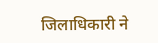जिलाधिकारी ने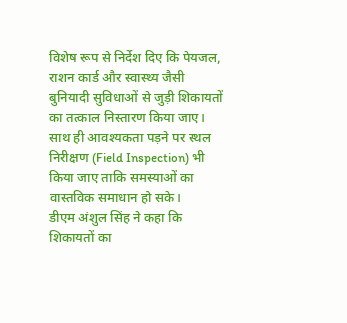विशेष रूप से निर्देश दिए कि पेयजल, राशन कार्ड और स्वास्थ्य जैसी बुनियादी सुविधाओं से जुड़ी शिकायतों का तत्काल निस्तारण किया जाए। साथ ही आवश्यकता पड़ने पर स्थल निरीक्षण (Field Inspection) भी किया जाए ताकि समस्याओं का वास्तविक समाधान हो सके।
डीएम अंशुल सिंह ने कहा कि शिकायतों का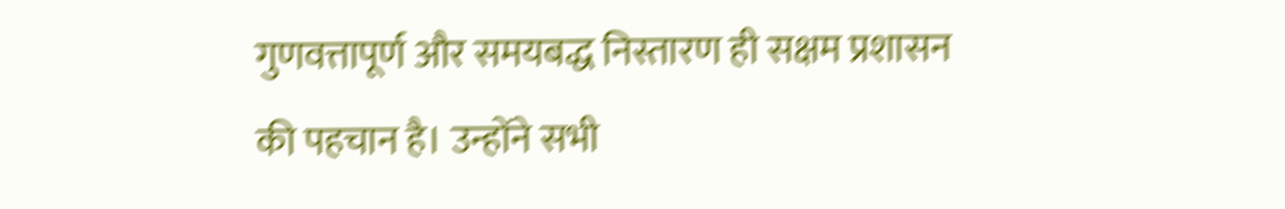गुणवत्तापूर्ण और समयबद्ध निस्तारण ही सक्षम प्रशासन की पहचान है। उन्होंने सभी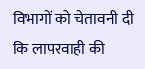विभागों को चेतावनी दी कि लापरवाही की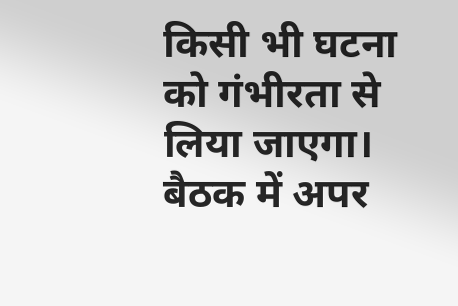किसी भी घटना को गंभीरता से लिया जाएगा।
बैठक में अपर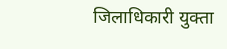जिलाधिकारी युक्ता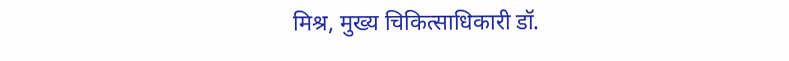मिश्र, मुख्य चिकित्साधिकारी डॉ.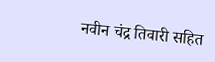नवीन चंद्र तिवारी सहित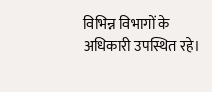विभिन्न विभागों के अधिकारी उपस्थित रहे।